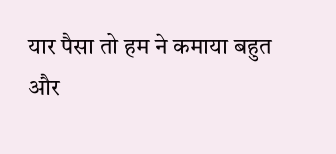यार पैसा तो हम ने कमाया बहुत
और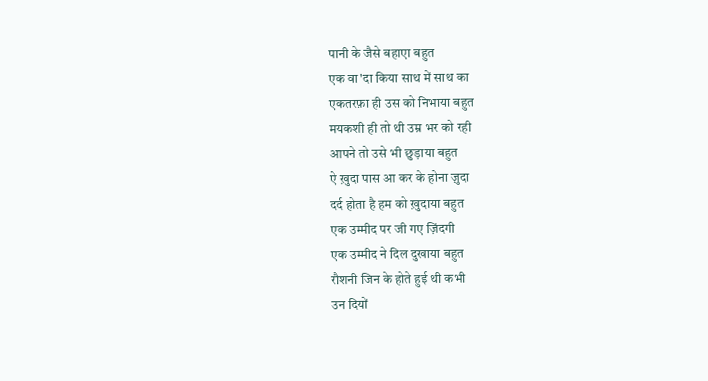पानी के जैसे बहाएा बहुत
एक वा'दा किया साथ में साथ का
एकतरफ़ा ही उस को निभाया बहुत
मयकशी ही तो थी उम्र भर को रही
आपने तो उसे भी छुड़ाया बहुत
ऐ ख़ुदा पास आ कर के होना ज़ुदा
दर्द होता है हम को ख़ुदाया बहुत
एक उम्मीद पर जी गए ज़िंदगी
एक उम्मीद ने दिल दुखाया बहुत
रौशनी जिन के होते हुई थी कभी
उन दियों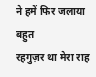ने हमें फिर जलाया बहुत
रहगुज़र था मेरा राह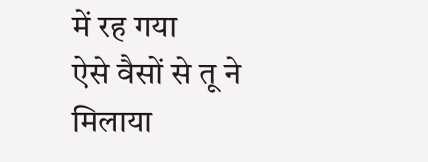में रह गया
ऐसे वैसों से तू ने मिलाया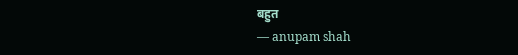बहुत
— anupam shah